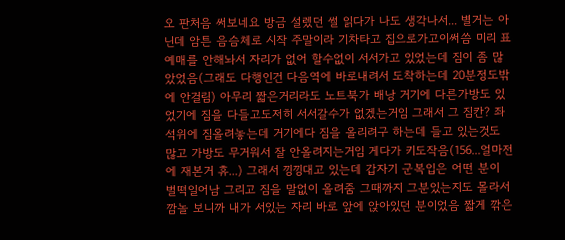오 판처음 써보네요 방금 설렜던 썰 읽다가 나도 생각나서... 별거는 아닌데 암튼 음슴체로 시작 주말이라 기차타고 집으로가고이써씀 미리 표예매를 안해놔서 자리가 없어 할수없이 서서가고 있었는데 짐이 좀 많았었음(그래도 다행인건 다음역에 바로내려서 도착하는데 20분정도밖에 안걸림) 아무리 짧은거리라도 노트북가 배낭 거기에 다른가방도 있었기에 짐을 다들고도저히 서서갈수가 없겠는거임 그래서 그 짐칸? 좌석위에 짐올려놓는데 거기에다 짐을 올리려구 하는데 들고 있는것도 많고 가방도 무거워서 잘 안올려지는거임 게다가 키도작음(156...얼마전에 재본거 휴...) 그래서 낑낑대고 있는데 갑자기 군복입은 어떤 분이 벌떡일어남 그리고 짐을 말없이 올려줌 그때까지 그분있는지도 몰라서 깜놀 보니까 내가 서있는 자리 바로 앞에 앉아있던 분이었음 짧게 깎은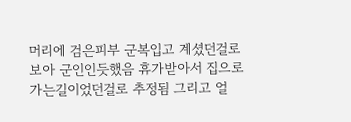머리에 검은피부 군복입고 계셨던걸로보아 군인인듯했음 휴가받아서 집으로 가는길이었던걸로 추정됨 그리고 얼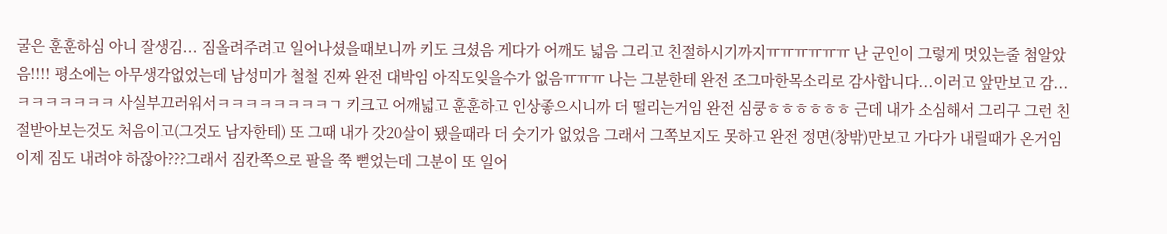굴은 훈훈하심 아니 잘생김... 짐올려주려고 일어나셨을때보니까 키도 크셨음 게다가 어깨도 넓음 그리고 친절하시기까지ㅠㅠㅠㅠㅠㅠ 난 군인이 그렇게 멋있는줄 첨알았음!!!! 평소에는 아무생각없었는데 남성미가 철철 진짜 완전 대박임 아직도잊을수가 없음ㅠㅠㅠ 나는 그분한테 완전 조그마한목소리로 감사합니다...이러고 앞만보고 감...ㅋㅋㅋㅋㅋㅋㅋ 사실부끄러워서ㅋㅋㅋㅋㅋㅋㅋㅋㄱ 키크고 어깨넓고 훈훈하고 인상좋으시니까 더 떨리는거임 완전 심쿵ㅎㅎㅎㅎㅎㅎ 근데 내가 소심해서 그리구 그런 친절받아보는것도 처음이고(그것도 남자한테) 또 그때 내가 갓20살이 됐을때라 더 숫기가 없었음 그래서 그쪽보지도 못하고 완전 정면(창밖)만보고 가다가 내릴때가 온거임 이제 짐도 내려야 하잖아???그래서 짐칸쪽으로 팔을 쭉 뻗었는데 그분이 또 일어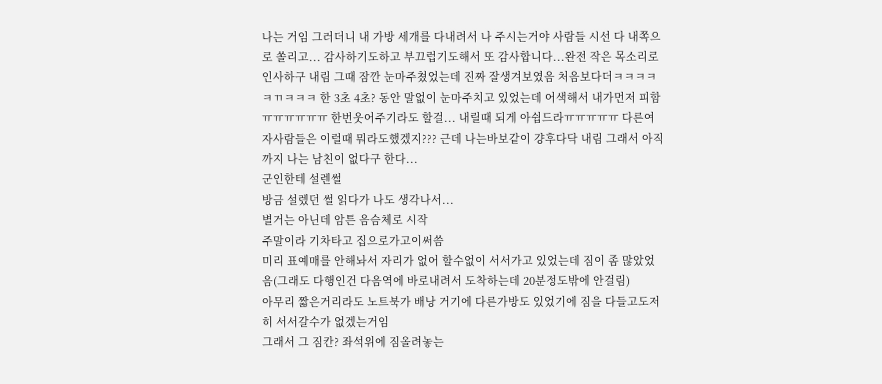나는 거임 그러더니 내 가방 세개를 다내려서 나 주시는거야 사람들 시선 다 내쪽으로 쏠리고... 감사하기도하고 부끄럽기도해서 또 감사합니다...완전 작은 목소리로 인사하구 내림 그때 잠깐 눈마주쳤었는데 진짜 잘생겨보였음 처음보다더ㅋㅋㅋㅋㅋㄲㅋㅋㅋ 한 3초 4초? 동안 말없이 눈마주치고 있었는데 어색해서 내가먼저 피함ㅠㅠㅠㅠㅠㅠ 한번웃어주기라도 할걸... 내릴때 되게 아쉽드라ㅠㅠㅠㅠㅠ 다른여자사람들은 이럴때 뭐라도했겠지??? 근데 나는바보같이 걍후다닥 내림 그래서 아직까지 나는 남친이 없다구 한다...
군인한테 설렌썰
방금 설렜던 썰 읽다가 나도 생각나서...
별거는 아닌데 암튼 음슴체로 시작
주말이라 기차타고 집으로가고이써씀
미리 표예매를 안해놔서 자리가 없어 할수없이 서서가고 있었는데 짐이 좀 많았었음(그래도 다행인건 다음역에 바로내려서 도착하는데 20분정도밖에 안걸림)
아무리 짧은거리라도 노트북가 배낭 거기에 다른가방도 있었기에 짐을 다들고도저히 서서갈수가 없겠는거임
그래서 그 짐칸? 좌석위에 짐올려놓는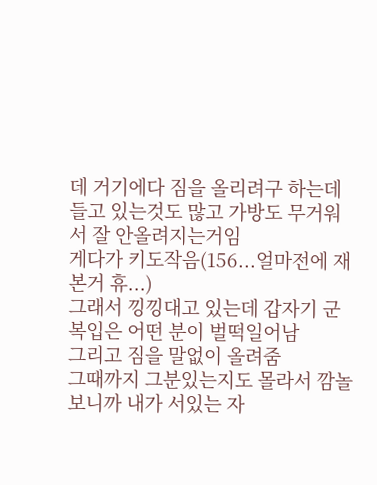데 거기에다 짐을 올리려구 하는데 들고 있는것도 많고 가방도 무거워서 잘 안올려지는거임
게다가 키도작음(156...얼마전에 재본거 휴...)
그래서 낑낑대고 있는데 갑자기 군복입은 어떤 분이 벌떡일어남
그리고 짐을 말없이 올려줌
그때까지 그분있는지도 몰라서 깜놀
보니까 내가 서있는 자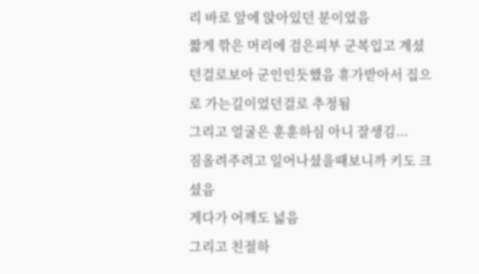리 바로 앞에 앉아있던 분이었음
짧게 깎은 머리에 검은피부 군복입고 계셨던걸로보아 군인인듯했음 휴가받아서 집으로 가는길이었던걸로 추정됨
그리고 얼굴은 훈훈하심 아니 잘생김...
짐올려주려고 일어나셨을때보니까 키도 크셨음
게다가 어깨도 넓음
그리고 친절하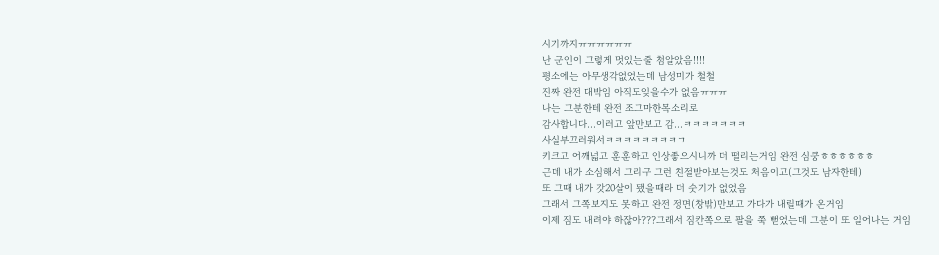시기까지ㅠㅠㅠㅠㅠㅠ
난 군인이 그렇게 멋있는줄 첨알았음!!!!
평소에는 아무생각없었는데 남성미가 철철
진짜 완전 대박임 아직도잊을수가 없음ㅠㅠㅠ
나는 그분한테 완전 조그마한목소리로
감사합니다...이러고 앞만보고 감...ㅋㅋㅋㅋㅋㅋㅋ
사실부끄러워서ㅋㅋㅋㅋㅋㅋㅋㅋㄱ
키크고 어깨넓고 훈훈하고 인상좋으시니까 더 떨리는거임 완전 심쿵ㅎㅎㅎㅎㅎㅎ
근데 내가 소심해서 그리구 그런 친절받아보는것도 처음이고(그것도 남자한테)
또 그때 내가 갓20살이 됐을때라 더 숫기가 없었음
그래서 그쪽보지도 못하고 완전 정면(창밖)만보고 가다가 내릴때가 온거임
이제 짐도 내려야 하잖아???그래서 짐칸쪽으로 팔을 쭉 뻗었는데 그분이 또 일어나는 거임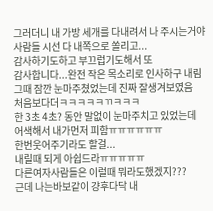그러더니 내 가방 세개를 다내려서 나 주시는거야
사람들 시선 다 내쪽으로 쏠리고...
감사하기도하고 부끄럽기도해서 또
감사합니다...완전 작은 목소리로 인사하구 내림
그때 잠깐 눈마주쳤었는데 진짜 잘생겨보였음
처음보다더ㅋㅋㅋㅋㅋㄲㅋㅋㅋ
한 3초 4초? 동안 말없이 눈마주치고 있었는데
어색해서 내가먼저 피함ㅠㅠㅠㅠㅠㅠ
한번웃어주기라도 할걸...
내릴때 되게 아쉽드라ㅠㅠㅠㅠㅠ
다른여자사람들은 이럴때 뭐라도했겠지???
근데 나는바보같이 걍후다닥 내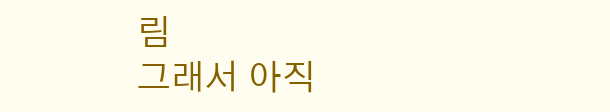림
그래서 아직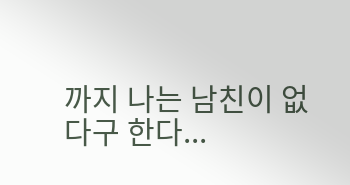까지 나는 남친이 없다구 한다...